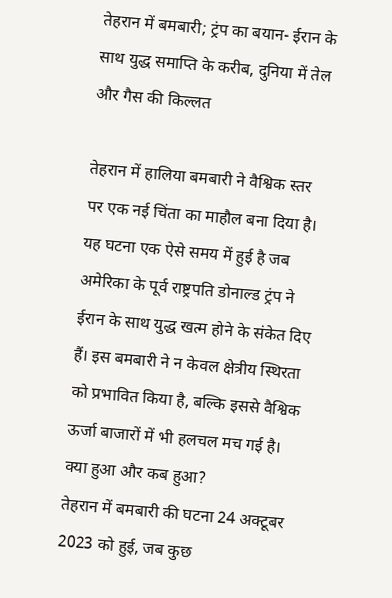तेहरान में बमबारी; ट्रंप का बयान- ईरान के साथ युद्ध समाप्ति के करीब, दुनिया में तेल और गैस की किल्लत

तेहरान में हालिया बमबारी ने वैश्विक स्तर पर एक नई चिंता का माहौल बना दिया है। यह घटना एक ऐसे समय में हुई है जब अमेरिका के पूर्व राष्ट्रपति डोनाल्ड ट्रंप ने ईरान के साथ युद्ध खत्म होने के संकेत दिए हैं। इस बमबारी ने न केवल क्षेत्रीय स्थिरता को प्रभावित किया है, बल्कि इससे वैश्विक ऊर्जा बाजारों में भी हलचल मच गई है।
क्या हुआ और कब हुआ?
तेहरान में बमबारी की घटना 24 अक्टूबर 2023 को हुई, जब कुछ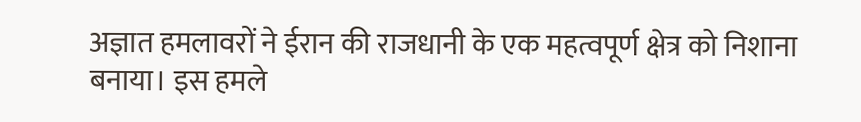अज्ञात हमलावरों ने ईरान की राजधानी के एक महत्वपूर्ण क्षेत्र को निशाना बनाया। इस हमले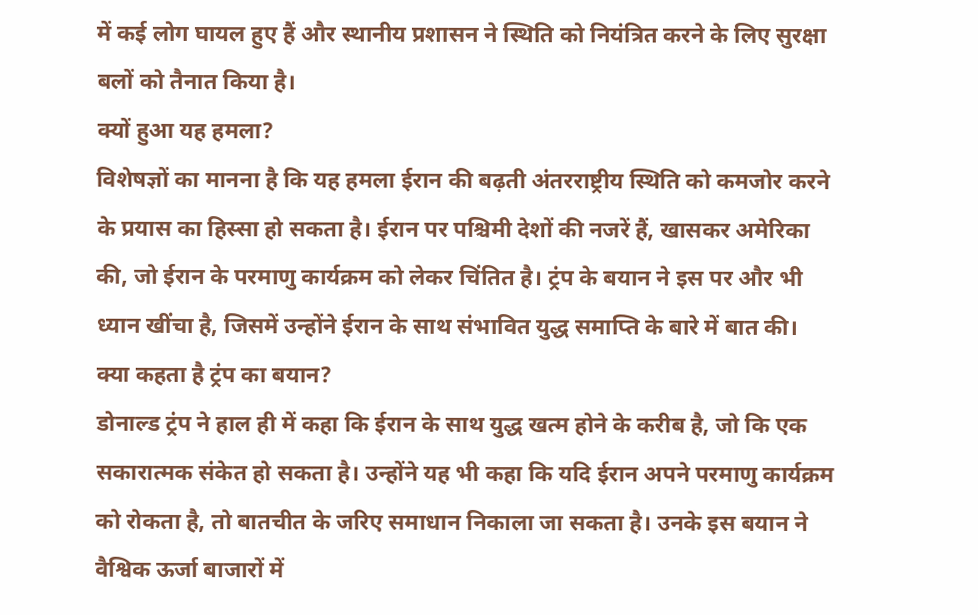में कई लोग घायल हुए हैं और स्थानीय प्रशासन ने स्थिति को नियंत्रित करने के लिए सुरक्षा बलों को तैनात किया है।
क्यों हुआ यह हमला?
विशेषज्ञों का मानना है कि यह हमला ईरान की बढ़ती अंतरराष्ट्रीय स्थिति को कमजोर करने के प्रयास का हिस्सा हो सकता है। ईरान पर पश्चिमी देशों की नजरें हैं, खासकर अमेरिका की, जो ईरान के परमाणु कार्यक्रम को लेकर चिंतित है। ट्रंप के बयान ने इस पर और भी ध्यान खींचा है, जिसमें उन्होंने ईरान के साथ संभावित युद्ध समाप्ति के बारे में बात की।
क्या कहता है ट्रंप का बयान?
डोनाल्ड ट्रंप ने हाल ही में कहा कि ईरान के साथ युद्ध खत्म होने के करीब है, जो कि एक सकारात्मक संकेत हो सकता है। उन्होंने यह भी कहा कि यदि ईरान अपने परमाणु कार्यक्रम को रोकता है, तो बातचीत के जरिए समाधान निकाला जा सकता है। उनके इस बयान ने वैश्विक ऊर्जा बाजारों में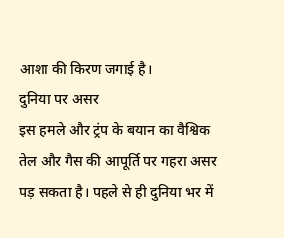आशा की किरण जगाई है।
दुनिया पर असर
इस हमले और ट्रंप के बयान का वैश्विक तेल और गैस की आपूर्ति पर गहरा असर पड़ सकता है। पहले से ही दुनिया भर में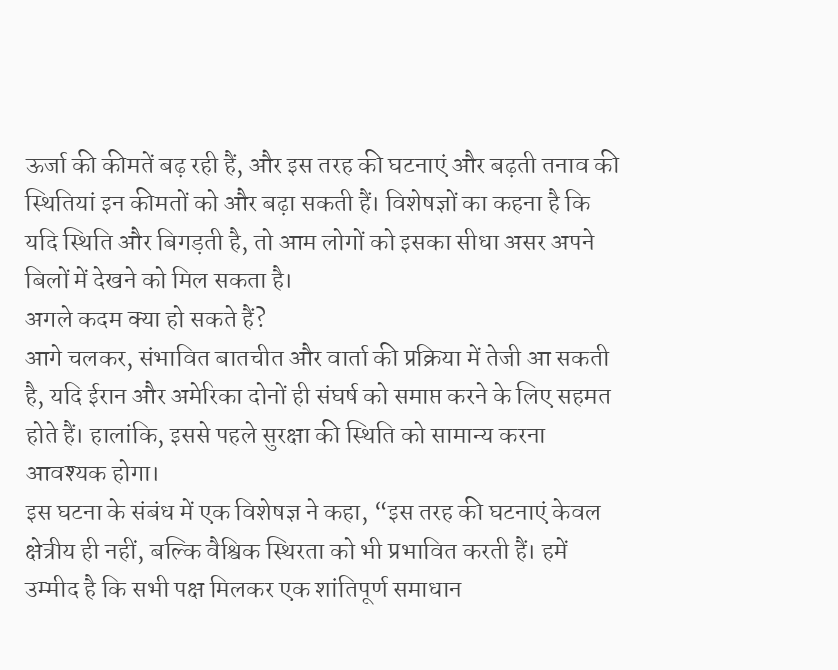ऊर्जा की कीमतें बढ़ रही हैं, और इस तरह की घटनाएं और बढ़ती तनाव की स्थितियां इन कीमतों को और बढ़ा सकती हैं। विशेषज्ञों का कहना है कि यदि स्थिति और बिगड़ती है, तो आम लोगों को इसका सीधा असर अपने बिलों में देखने को मिल सकता है।
अगले कदम क्या हो सकते हैं?
आगे चलकर, संभावित बातचीत और वार्ता की प्रक्रिया में तेजी आ सकती है, यदि ईरान और अमेरिका दोनों ही संघर्ष को समाप्त करने के लिए सहमत होते हैं। हालांकि, इससे पहले सुरक्षा की स्थिति को सामान्य करना आवश्यक होगा।
इस घटना के संबंध में एक विशेषज्ञ ने कहा, “इस तरह की घटनाएं केवल क्षेत्रीय ही नहीं, बल्कि वैश्विक स्थिरता को भी प्रभावित करती हैं। हमें उम्मीद है कि सभी पक्ष मिलकर एक शांतिपूर्ण समाधान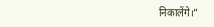निकालेंगे।”